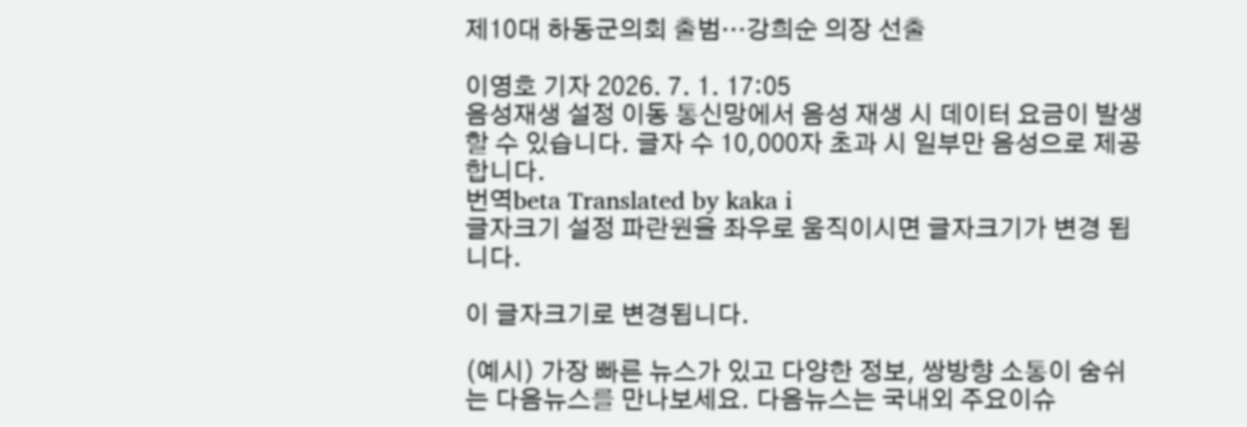제10대 하동군의회 출범…강희순 의장 선출

이영호 기자 2026. 7. 1. 17:05
음성재생 설정 이동 통신망에서 음성 재생 시 데이터 요금이 발생할 수 있습니다. 글자 수 10,000자 초과 시 일부만 음성으로 제공합니다.
번역beta Translated by kaka i
글자크기 설정 파란원을 좌우로 움직이시면 글자크기가 변경 됩니다.

이 글자크기로 변경됩니다.

(예시) 가장 빠른 뉴스가 있고 다양한 정보, 쌍방향 소통이 숨쉬는 다음뉴스를 만나보세요. 다음뉴스는 국내외 주요이슈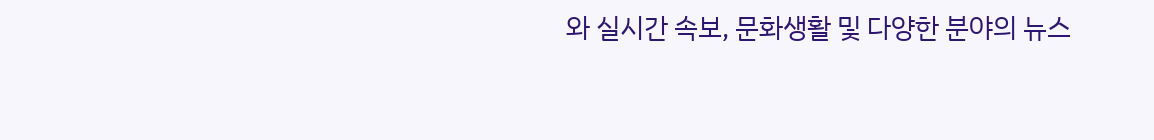와 실시간 속보, 문화생활 및 다양한 분야의 뉴스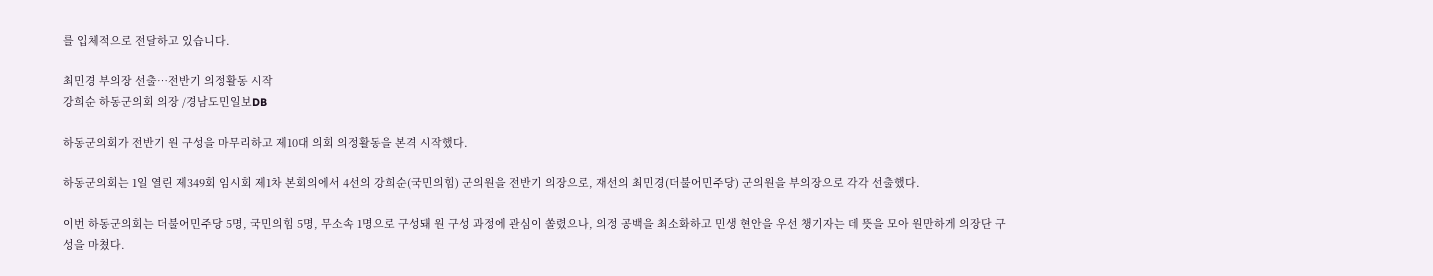를 입체적으로 전달하고 있습니다.

최민경 부의장 선출…전반기 의정활동 시작
강희순 하동군의회 의장 /경남도민일보DB

하동군의회가 전반기 원 구성을 마무리하고 제10대 의회 의정활동을 본격 시작했다.

하동군의회는 1일 열린 제349회 임시회 제1차 본회의에서 4선의 강희순(국민의힘) 군의원을 전반기 의장으로, 재선의 최민경(더불어민주당) 군의원을 부의장으로 각각 선출했다.

이번 하동군의회는 더불어민주당 5명, 국민의힘 5명, 무소속 1명으로 구성돼 원 구성 과정에 관심이 쏠렸으나, 의정 공백을 최소화하고 민생 현안을 우선 챙기자는 데 뜻을 모아 원만하게 의장단 구성을 마쳤다.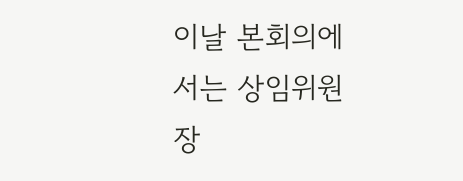이날 본회의에서는 상임위원장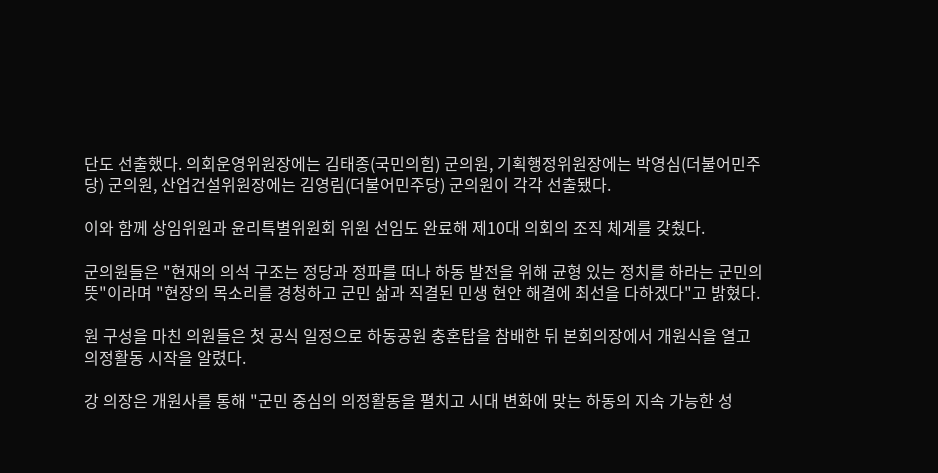단도 선출했다. 의회운영위원장에는 김태종(국민의힘) 군의원, 기획행정위원장에는 박영심(더불어민주당) 군의원, 산업건설위원장에는 김영림(더불어민주당) 군의원이 각각 선출됐다.

이와 함께 상임위원과 윤리특별위원회 위원 선임도 완료해 제10대 의회의 조직 체계를 갖췄다.

군의원들은 "현재의 의석 구조는 정당과 정파를 떠나 하동 발전을 위해 균형 있는 정치를 하라는 군민의 뜻"이라며 "현장의 목소리를 경청하고 군민 삶과 직결된 민생 현안 해결에 최선을 다하겠다"고 밝혔다.

원 구성을 마친 의원들은 첫 공식 일정으로 하동공원 충혼탑을 참배한 뒤 본회의장에서 개원식을 열고 의정활동 시작을 알렸다.

강 의장은 개원사를 통해 "군민 중심의 의정활동을 펼치고 시대 변화에 맞는 하동의 지속 가능한 성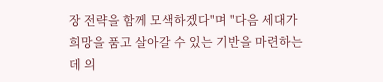장 전략을 함께 모색하겠다"며 "다음 세대가 희망을 품고 살아갈 수 있는 기반을 마련하는 데 의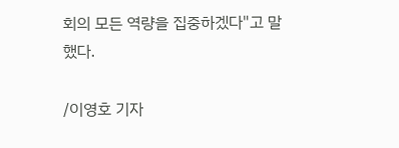회의 모든 역량을 집중하겠다"고 말했다.

/이영호 기자